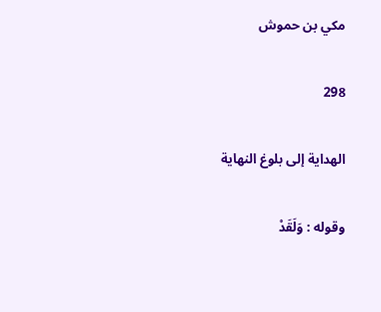مكي بن حموش

298

الهداية إلى بلوغ النهاية

وقوله : وَلَقَدْ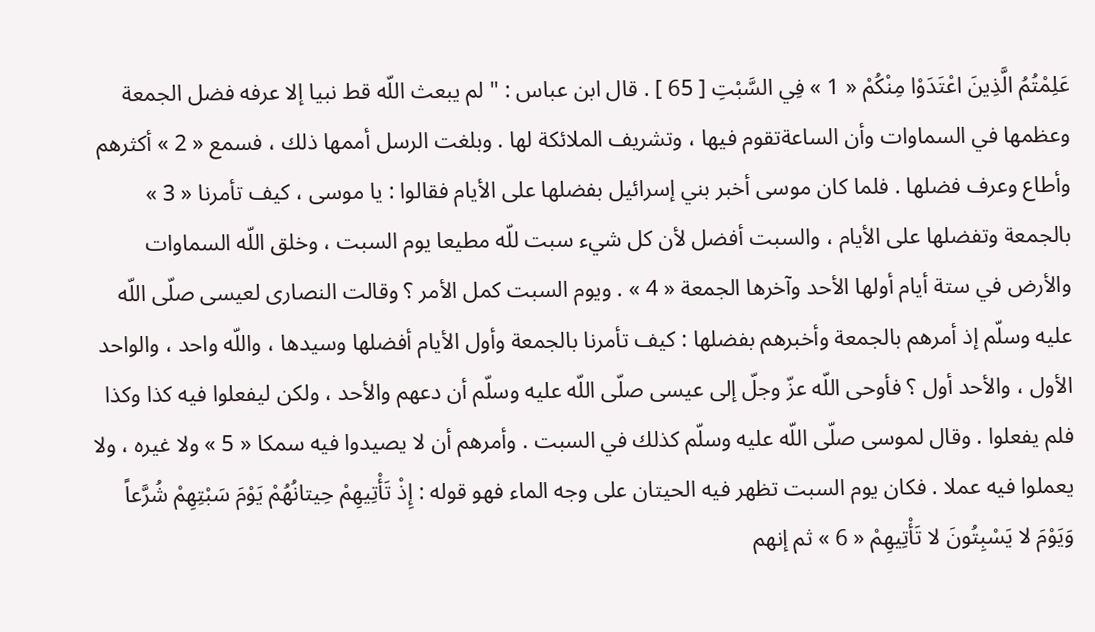عَلِمْتُمُ الَّذِينَ اعْتَدَوْا مِنْكُمْ « 1 » فِي السَّبْتِ [ 65 ] . قال ابن عباس : " لم يبعث اللّه قط نبيا إلا عرفه فضل الجمعة وعظمها في السماوات وأن الساعةتقوم فيها ، وتشريف الملائكة لها . وبلغت الرسل أممها ذلك ، فسمع « 2 » أكثرهم وأطاع وعرف فضلها . فلما كان موسى أخبر بني إسرائيل بفضلها على الأيام فقالوا : يا موسى ، كيف تأمرنا « 3 » بالجمعة وتفضلها على الأيام ، والسبت أفضل لأن كل شيء سبت للّه مطيعا يوم السبت ، وخلق اللّه السماوات والأرض في ستة أيام أولها الأحد وآخرها الجمعة « 4 » . ويوم السبت كمل الأمر ؟ وقالت النصارى لعيسى صلّى اللّه عليه وسلّم إذ أمرهم بالجمعة وأخبرهم بفضلها : كيف تأمرنا بالجمعة وأول الأيام أفضلها وسيدها ، واللّه واحد ، والواحد الأول ، والأحد أول ؟ فأوحى اللّه عزّ وجلّ إلى عيسى صلّى اللّه عليه وسلّم أن دعهم والأحد ، ولكن ليفعلوا فيه كذا وكذا فلم يفعلوا . وقال لموسى صلّى اللّه عليه وسلّم كذلك في السبت . وأمرهم أن لا يصيدوا فيه سمكا « 5 » ولا غيره ، ولا يعملوا فيه عملا . فكان يوم السبت تظهر فيه الحيتان على وجه الماء فهو قوله : إِذْ تَأْتِيهِمْ حِيتانُهُمْ يَوْمَ سَبْتِهِمْ شُرَّعاً وَيَوْمَ لا يَسْبِتُونَ لا تَأْتِيهِمْ « 6 » ثم إنهم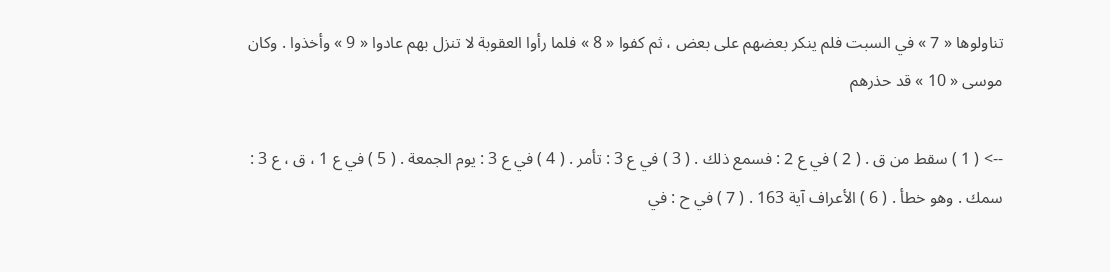تناولوها « 7 » في السبت فلم ينكر بعضهم على بعض ، ثم كفوا « 8 » فلما رأوا العقوبة لا تنزل بهم عادوا « 9 » وأخذوا . وكان موسى « 10 » قد حذرهم

--> ( 1 ) سقط من ق . ( 2 ) في ع 2 : فسمع ذلك . ( 3 ) في ع 3 : تأمر . ( 4 ) في ع 3 : يوم الجمعة . ( 5 ) في ع 1 ، ق ، ع 3 : سمك . وهو خطأ . ( 6 ) الأعراف آية 163 . ( 7 ) في ح : في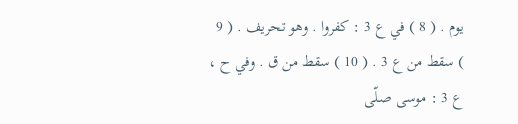يوم . ( 8 ) في ع 3 : كفروا . وهو تحريف . ( 9 ) سقط من ع 3 . ( 10 ) سقط من ق . وفي ح ، ع 3 : موسى صلّى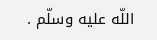اللّه عليه وسلّم .